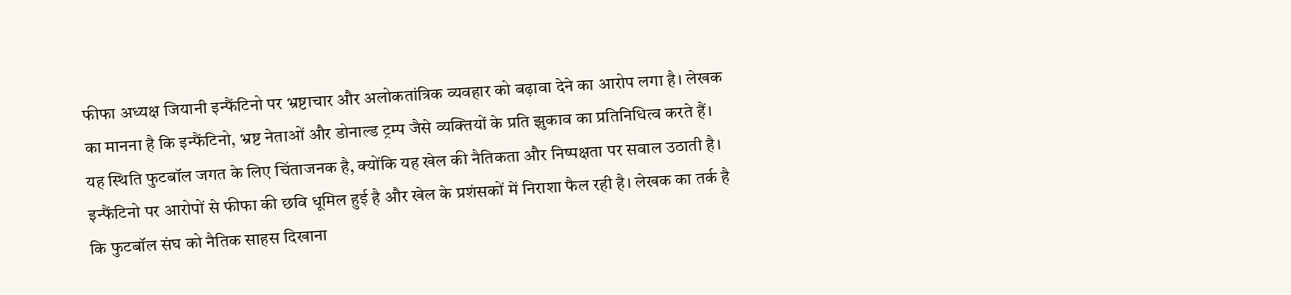फीफा अध्यक्ष जियानी इन्फैंटिनो पर भ्रष्टाचार और अलोकतांत्रिक व्यवहार को बढ़ावा देने का आरोप लगा है। लेखक का मानना है कि इन्फैंटिनो, भ्रष्ट नेताओं और डोनाल्ड ट्रम्प जैसे व्यक्तियों के प्रति झुकाव का प्रतिनिधित्व करते हैं। यह स्थिति फुटबॉल जगत के लिए चिंताजनक है, क्योंकि यह खेल की नैतिकता और निष्पक्षता पर सवाल उठाती है। इन्फैंटिनो पर आरोपों से फीफा की छवि धूमिल हुई है और खेल के प्रशंसकों में निराशा फैल रही है। लेखक का तर्क है कि फुटबॉल संघ को नैतिक साहस दिखाना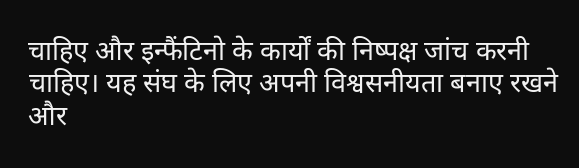चाहिए और इन्फैंटिनो के कार्यों की निष्पक्ष जांच करनी चाहिए। यह संघ के लिए अपनी विश्वसनीयता बनाए रखने और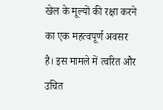खेल के मूल्यों की रक्षा करने का एक महत्वपूर्ण अवसर है। इस मामले में त्वरित और उचित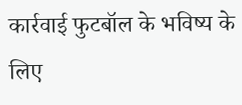कार्रवाई फुटबॉल के भविष्य के लिए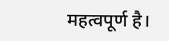महत्वपूर्ण है।